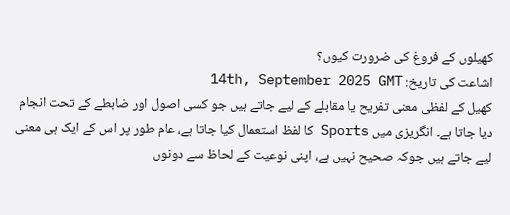کھیلوں کے فروغ کی ضرورت کیوں؟
اشاعت کی تاریخ: 14th, September 2025 GMT
کھیل کے لفظی معنی تفریح یا مقابلے کے لیے جاتے ہیں جو کسی اصول اور ضابطے کے تحت انجام دیا جاتا ہے۔ انگریزی میں Sports کا لفظ استعمال کیا جاتا ہے، عام طور پر اس کے ایک ہی معنی لیے جاتے ہیں جوکہ صحیح نہیں ہے، اپنی نوعیت کے لحاظ سے دونوں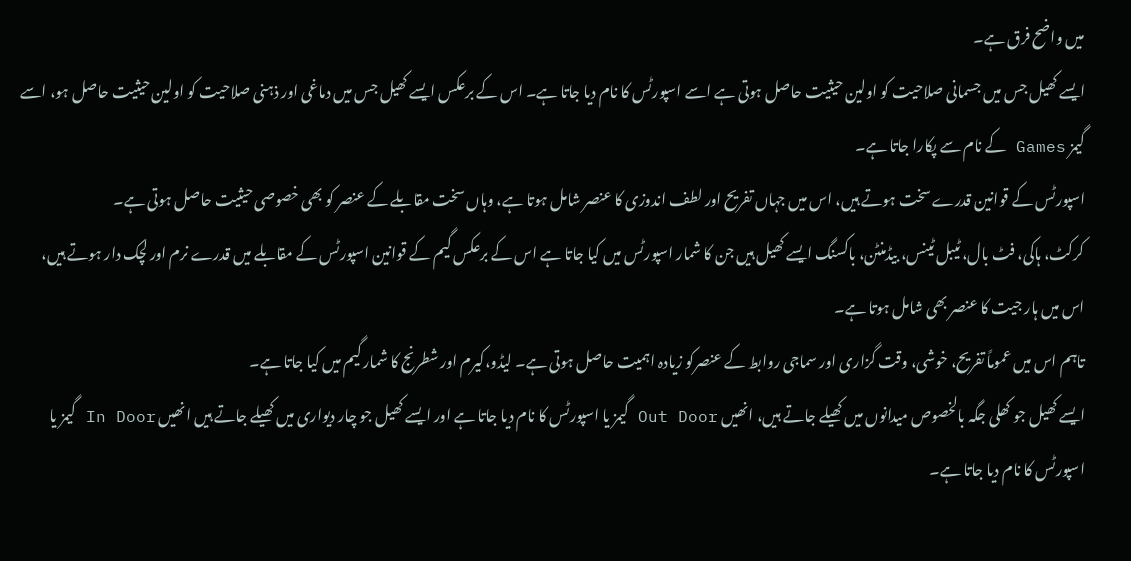میں واضح فرق ہے۔
ایسے کھیل جس میں جسمانی صلاحیت کو اولین حیثیت حاصل ہوتی ہے اسے اسپورٹس کا نام دیا جاتا ہے۔ اس کے برعکس ایسے کھیل جس میں دماغی اور ذہنی صلاحیت کو اولین حیثیت حاصل ہو، اسے گیمز Games کے نام سے پکارا جاتا ہے۔
اسپورٹس کے قوانین قدرے سخت ہوتے ہیں، اس میں جہاں تفریح اور لطف اندوزی کا عنصر شامل ہوتا ہے، وہاں سخت مقابلے کے عنصر کو بھی خصوصی حیثیت حاصل ہوتی ہے۔
کرکٹ، ہاکی، فٹ بال، ٹیبل ٹینس، بیڈمنٹن، باکسنگ ایسے کھیل ہیں جن کا شمار اسپورٹس میں کیا جاتا ہے اس کے برعکس گیم کے قوانین اسپورٹس کے مقابلے میں قدرے نرم اور لچک دار ہوتے ہیں، اس میں ہار جیت کا عنصر بھی شامل ہوتا ہے۔
تاہم اس میں عموماً تفریح، خوشی، وقت گزاری اور سماجی روابط کے عنصرکو زیادہ اہمیت حاصل ہوتی ہے۔ لیڈو،کیرم اور شطرنج کا شمار گیم میں کیا جاتا ہے۔
ایسے کھیل جو کھلی جگہ بالخصوص میدانوں میں کھیلے جاتے ہیں، انھیں Out Door گیمز یا اسپورٹس کا نام دیا جاتا ہے اور ایسے کھیل جو چار دیواری میں کھیلے جاتے ہیں انھیں In Door گیمز یا اسپورٹس کا نام دیا جاتا ہے۔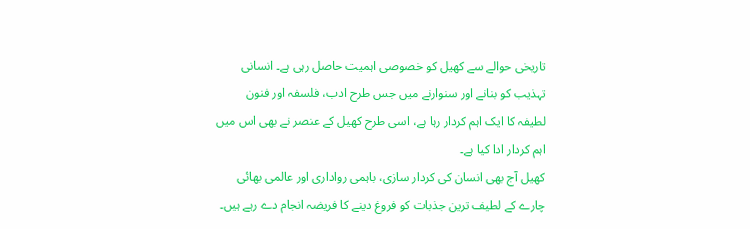تاریخی حوالے سے کھیل کو خصوصی اہمیت حاصل رہی ہے۔ انسانی تہذیب کو بنانے اور سنوارنے میں جس طرح ادب، فلسفہ اور فنون لطیفہ کا ایک اہم کردار رہا ہے، اسی طرح کھیل کے عنصر نے بھی اس میں اہم کردار ادا کیا ہے۔
کھیل آج بھی انسان کی کردار سازی، باہمی رواداری اور عالمی بھائی چارے کے لطیف ترین جذبات کو فروغ دینے کا فریضہ انجام دے رہے ہیں۔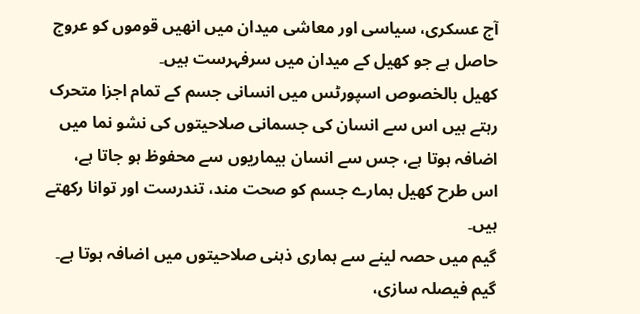آج عسکری، سیاسی اور معاشی میدان میں انھیں قوموں کو عروج حاصل ہے جو کھیل کے میدان میں سرفہرست ہیں۔
کھیل بالخصوص اسپورٹس میں انسانی جسم کے تمام اجزا متحرک رہتے ہیں اس سے انسان کی جسمانی صلاحیتوں کی نشو نما میں اضافہ ہوتا ہے، جس سے انسان بیماریوں سے محفوظ ہو جاتا ہے، اس طرح کھیل ہمارے جسم کو صحت مند، تندرست اور توانا رکھتے ہیں۔
گیم میں حصہ لینے سے ہماری ذہنی صلاحیتوں میں اضافہ ہوتا ہے۔ گیم فیصلہ سازی،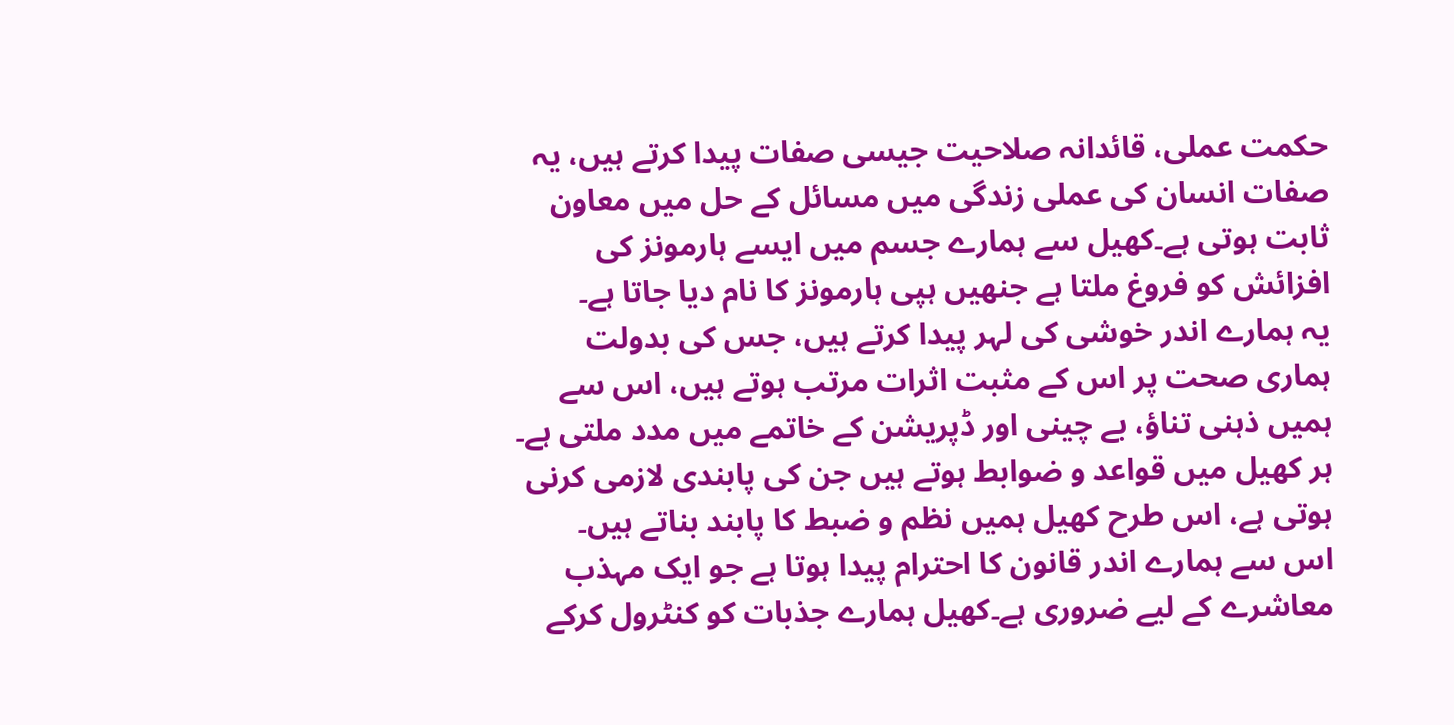حکمت عملی، قائدانہ صلاحیت جیسی صفات پیدا کرتے ہیں، یہ صفات انسان کی عملی زندگی میں مسائل کے حل میں معاون ثابت ہوتی ہے۔کھیل سے ہمارے جسم میں ایسے ہارمونز کی افزائش کو فروغ ملتا ہے جنھیں ہپی ہارمونز کا نام دیا جاتا ہے۔
یہ ہمارے اندر خوشی کی لہر پیدا کرتے ہیں، جس کی بدولت ہماری صحت پر اس کے مثبت اثرات مرتب ہوتے ہیں، اس سے ہمیں ذہنی تناؤ، بے چینی اور ڈپریشن کے خاتمے میں مدد ملتی ہے۔ ہر کھیل میں قواعد و ضوابط ہوتے ہیں جن کی پابندی لازمی کرنی ہوتی ہے، اس طرح کھیل ہمیں نظم و ضبط کا پابند بناتے ہیں۔
اس سے ہمارے اندر قانون کا احترام پیدا ہوتا ہے جو ایک مہذب معاشرے کے لیے ضروری ہے۔کھیل ہمارے جذبات کو کنٹرول کرکے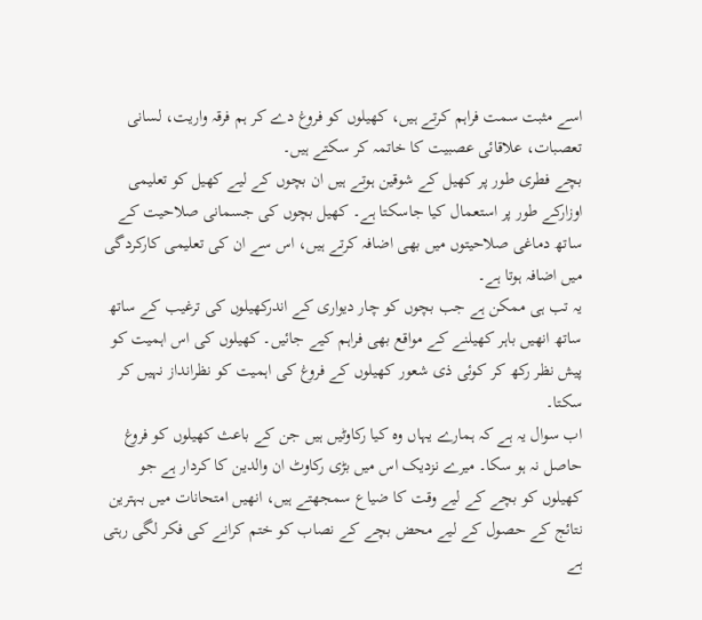اسے مثبت سمت فراہم کرتے ہیں، کھیلوں کو فروغ دے کر ہم فرقہ واریت، لسانی تعصبات، علاقائی عصبیت کا خاتمہ کر سکتے ہیں۔
بچے فطری طور پر کھیل کے شوقین ہوتے ہیں ان بچوں کے لیے کھیل کو تعلیمی اوزارکے طور پر استعمال کیا جاسکتا ہے۔ کھیل بچوں کی جسمانی صلاحیت کے ساتھ دماغی صلاحیتوں میں بھی اضافہ کرتے ہیں، اس سے ان کی تعلیمی کارکردگی میں اضافہ ہوتا ہے۔
یہ تب ہی ممکن ہے جب بچوں کو چار دیواری کے اندرکھیلوں کی ترغیب کے ساتھ ساتھ انھیں باہر کھیلنے کے مواقع بھی فراہم کیے جائیں۔ کھیلوں کی اس اہمیت کو پیش نظر رکھ کر کوئی ذی شعور کھیلوں کے فروغ کی اہمیت کو نظرانداز نہیں کر سکتا۔
اب سوال یہ ہے کہ ہمارے یہاں وہ کیا رکاوٹیں ہیں جن کے باعث کھیلوں کو فروغ حاصل نہ ہو سکا۔ میرے نزدیک اس میں بڑی رکاوٹ ان والدین کا کردار ہے جو کھیلوں کو بچے کے لیے وقت کا ضیاع سمجھتے ہیں، انھیں امتحانات میں بہترین نتائج کے حصول کے لیے محض بچے کے نصاب کو ختم کرانے کی فکر لگی رہتی ہے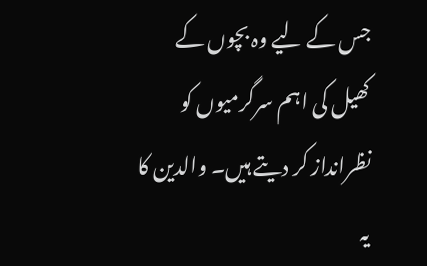جس کے لیے وہ بچوں کے کھیل کی اہم سرگرمیوں کو نظرانداز کر دیتے ہیں۔ والدین کا یہ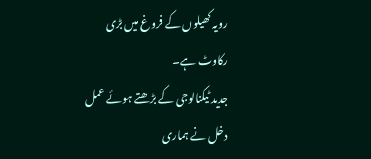رویہ کھیلوں کے فروغ میں بڑی رکاوٹ ہے۔
جدید ٹیکنالوجی کے بڑھتے ہوئے عمل دخل نے ہماری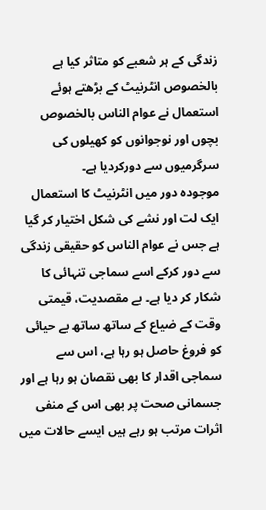زندگی کے ہر شعبے کو متاثر کیا ہے بالخصوص انٹرنیٹ کے بڑھتے ہوئے استعمال نے عوام الناس بالخصوص بچوں اور نوجوانوں کو کھیلوں کی سرگرمیوں سے دورکردیا ہے۔
موجودہ دور میں انٹرنیٹ کا استعمال ایک لت اور نشے کی شکل اختیار کر گیا ہے جس نے عوام الناس کو حقیقی زندگی سے دور کرکے اسے سماجی تنہائی کا شکار کر دیا ہے۔ بے مقصدیت، قیمتی وقت کے ضیاع کے ساتھ ساتھ بے حیائی کو فروغ حاصل ہو رہا ہے، اس سے سماجی اقدار کا بھی نقصان ہو رہا ہے اور جسمانی صحت پر بھی اس کے منفی اثرات مرتب ہو رہے ہیں ایسے حالات میں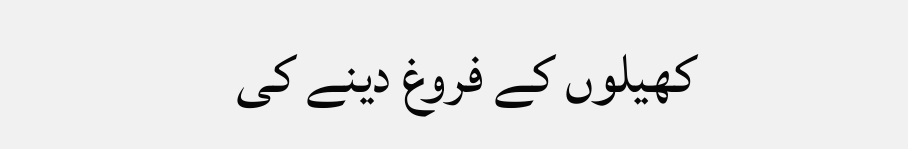کھیلوں کے فروغ دینے کی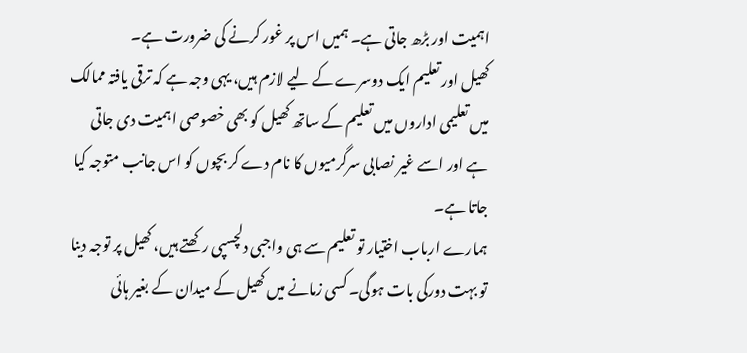اہمیت اور بڑھ جاتی ہے۔ ہمیں اس پر غور کرنے کی ضرورت ہے۔
کھیل اور تعلیم ایک دوسرے کے لیے لازم ہیں، یہی وجہ ہے کہ ترقی یافتہ ممالک میں تعلیمی اداروں میں تعلیم کے ساتھ کھیل کو بھی خصوصی اہمیت دی جاتی ہے اور اسے غیر نصابی سرگرمیوں کا نام دے کر بچوں کو اس جانب متوجہ کیا جاتا ہے۔
ہمارے ارباب اختیار تو تعلیم سے ہی واجبی دلچسپی رکھتے ہیں، کھیل پر توجہ دینا تو بہت دورکی بات ہوگی۔ کسی زمانے میں کھیل کے میدان کے بغیر ہائی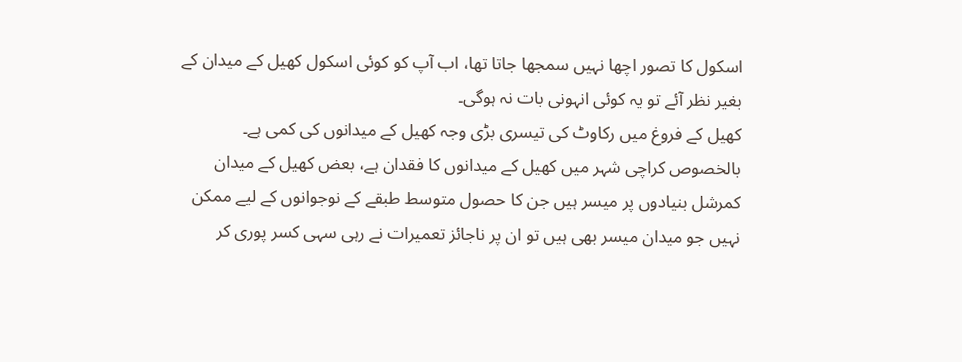اسکول کا تصور اچھا نہیں سمجھا جاتا تھا، اب آپ کو کوئی اسکول کھیل کے میدان کے بغیر نظر آئے تو یہ کوئی انہونی بات نہ ہوگی۔
کھیل کے فروغ میں رکاوٹ کی تیسری بڑی وجہ کھیل کے میدانوں کی کمی ہے۔ بالخصوص کراچی شہر میں کھیل کے میدانوں کا فقدان ہے، بعض کھیل کے میدان کمرشل بنیادوں پر میسر ہیں جن کا حصول متوسط طبقے کے نوجوانوں کے لیے ممکن نہیں جو میدان میسر بھی ہیں تو ان پر ناجائز تعمیرات نے رہی سہی کسر پوری کر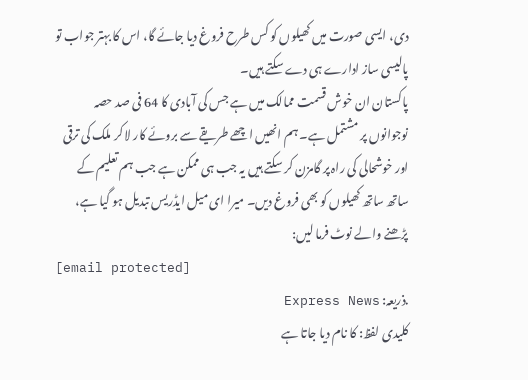دی، ایسی صورت میں کھیلوں کو کس طرح فروغ دیا جائے گا، اس کا بہتر جواب تو پالیسی ساز ادارے ہی دے سکتے ہیں۔
پاکستان ان خوش قسمت ممالک میں ہے جس کی آبادی کا 64 فی صد حصہ نوجوانوں پر مشتمل ہے۔ ہم انھیں اچھے طریقے سے بروئے کار لا کر ملک کی ترقی اور خوشحالی کی راہ پر گامزن کر سکتے ہیں یہ جب ہی ممکن ہے جب ہم تعلیم کے ساتھ ساتھ کھیلوں کو بھی فروغ دیں۔ میرا ای میل ایڈریس تبدیل ہو گیا ہے، پڑھنے والے نوٹ فرما لیں:
[email protected]
.ذریعہ: Express News
کلیدی لفظ: کا نام دیا جاتا ہے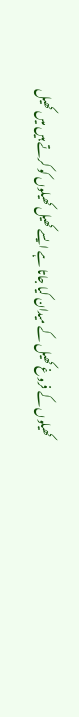کھیلوں کے فروغ کھیل کے میدان کیا جاتا ہے ایسے کھیل کھیلوں کو کرتے ہیں میں کھیل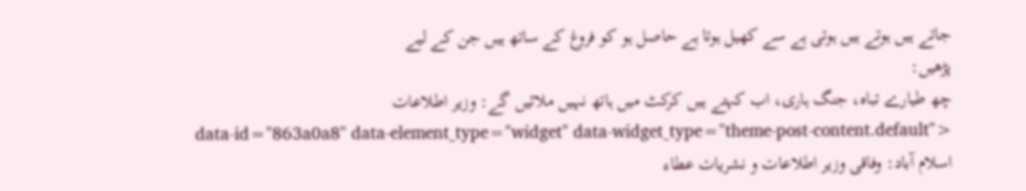جاتے ہیں ہوتے ہیں ہوتی ہے سے کھیل ہوتا ہے حاصل ہو کو فروغ کے ساتھ ہیں جن کے لیے
پڑھیں:
چھ طیارے تباہ، جنگ ہاری، اب کہتے ہیں کرکٹ میں ہاتھ نہیں ملائیں گے: وزیر اطلاعات
data-id="863a0a8" data-element_type="widget" data-widget_type="theme-post-content.default">
اسلام آباد: وفاقی وزیر اطلاعات و نشریات عطاء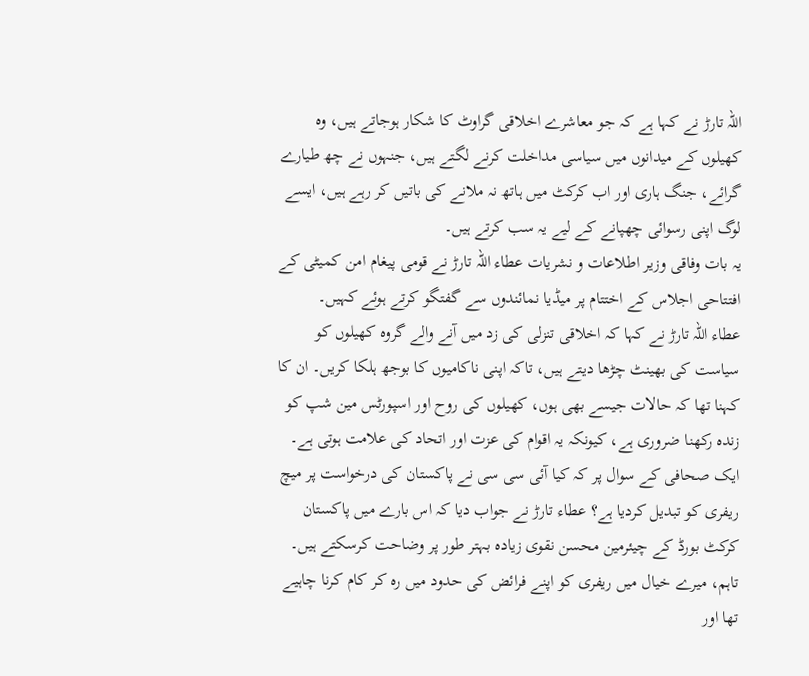اللہ تارڑ نے کہا ہے کہ جو معاشرے اخلاقی گراوٹ کا شکار ہوجاتے ہیں، وہ کھیلوں کے میدانوں میں سیاسی مداخلت کرنے لگتے ہیں، جنہوں نے چھ طیارے گرائے، جنگ ہاری اور اب کرکٹ میں ہاتھ نہ ملانے کی باتیں کر رہے ہیں، ایسے لوگ اپنی رسوائی چھپانے کے لیے یہ سب کرتے ہیں۔
یہ بات وفاقی وزیر اطلاعات و نشریات عطاء اللہ تارڑ نے قومی پیغام امن کمیٹی کے افتتاحی اجلاس کے اختتام پر میڈیا نمائندوں سے گفتگو کرتے ہوئے کہیں۔
عطاء اللہ تارڑ نے کہا کہ اخلاقی تنزلی کی زد میں آنے والے گروہ کھیلوں کو سیاست کی بھینٹ چڑھا دیتے ہیں، تاکہ اپنی ناکامیوں کا بوجھ ہلکا کریں۔ ان کا کہنا تھا کہ حالات جیسے بھی ہوں، کھیلوں کی روح اور اسپورٹس مین شپ کو زندہ رکھنا ضروری ہے، کیونکہ یہ اقوام کی عزت اور اتحاد کی علامت ہوتی ہے۔
ایک صحافی کے سوال پر کہ کیا آئی سی سی نے پاکستان کی درخواست پر میچ ریفری کو تبدیل کردیا ہے؟ عطاء تارڑ نے جواب دیا کہ اس بارے میں پاکستان کرکٹ بورڈ کے چیئرمین محسن نقوی زیادہ بہتر طور پر وضاحت کرسکتے ہیں۔ تاہم، میرے خیال میں ریفری کو اپنے فرائض کی حدود میں رہ کر کام کرنا چاہیے تھا اور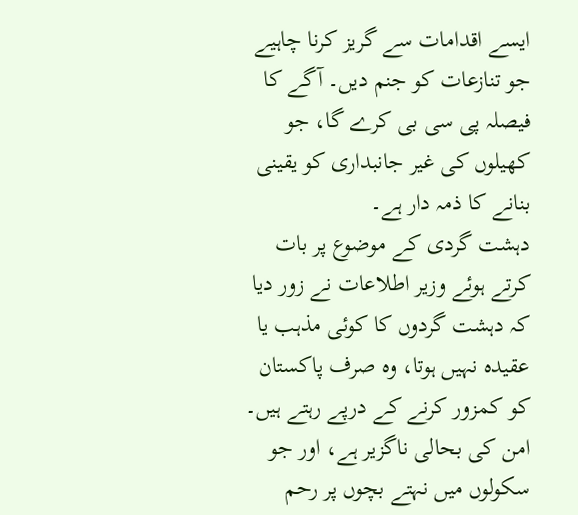ایسے اقدامات سے گریز کرنا چاہیے جو تنازعات کو جنم دیں۔ آگے کا فیصلہ پی سی بی کرے گا، جو کھیلوں کی غیر جانبداری کو یقینی بنانے کا ذمہ دار ہے۔
دہشت گردی کے موضوع پر بات کرتے ہوئے وزیر اطلاعات نے زور دیا کہ دہشت گردوں کا کوئی مذہب یا عقیدہ نہیں ہوتا، وہ صرف پاکستان کو کمزور کرنے کے درپے رہتے ہیں۔ امن کی بحالی ناگزیر ہے، اور جو سکولوں میں نہتے بچوں پر رحم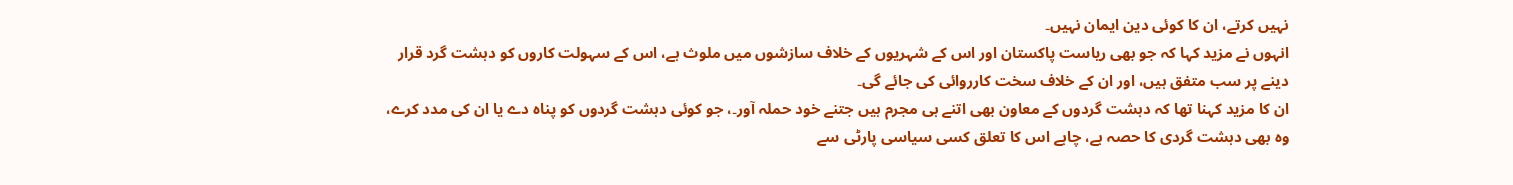نہیں کرتے، ان کا کوئی دین ایمان نہیں۔
انہوں نے مزید کہا کہ جو بھی ریاست پاکستان اور اس کے شہریوں کے خلاف سازشوں میں ملوث ہے، اس کے سہولت کاروں کو دہشت گرد قرار دینے پر سب متفق ہیں، اور ان کے خلاف سخت کارروائی کی جائے گی۔
ان کا مزید کہنا تھا کہ دہشت گردوں کے معاون بھی اتنے ہی مجرم ہیں جتنے خود حملہ آور۔، جو کوئی دہشت گردوں کو پناہ دے یا ان کی مدد کرے، وہ بھی دہشت گردی کا حصہ ہے، چاہے اس کا تعلق کسی سیاسی پارٹی سے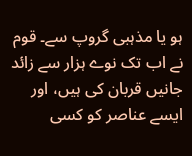ہو یا مذہبی گروپ سے۔ قوم نے اب تک نوے ہزار سے زائد جانیں قربان کی ہیں، اور ایسے عناصر کو کسی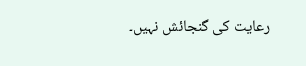رعایت کی گنجائش نہیں۔